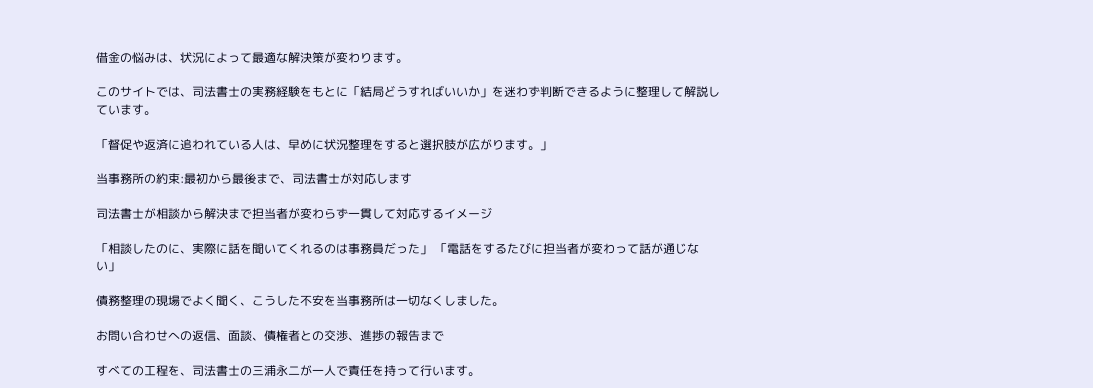借金の悩みは、状況によって最適な解決策が変わります。

このサイトでは、司法書士の実務経験をもとに「結局どうすればいいか」を迷わず判断できるように整理して解説しています。

「督促や返済に追われている人は、早めに状況整理をすると選択肢が広がります。」

当事務所の約束:最初から最後まで、司法書士が対応します

司法書士が相談から解決まで担当者が変わらず一貫して対応するイメージ

「相談したのに、実際に話を聞いてくれるのは事務員だった」 「電話をするたびに担当者が変わって話が通じない」

債務整理の現場でよく聞く、こうした不安を当事務所は一切なくしました。

お問い合わせへの返信、面談、債権者との交渉、進捗の報告まで

すべての工程を、司法書士の三浦永二が一人で責任を持って行います。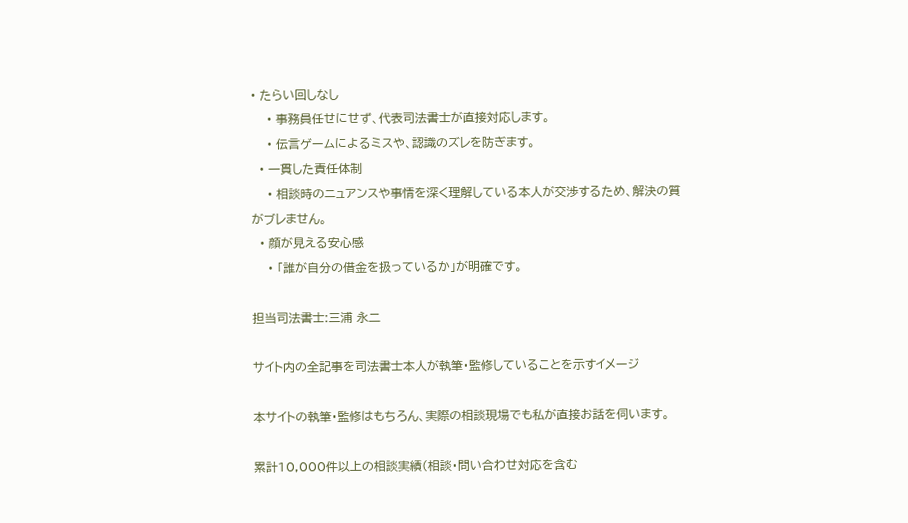• たらい回しなし
    • 事務員任せにせず、代表司法書士が直接対応します。
    • 伝言ゲームによるミスや、認識のズレを防ぎます。
  • 一貫した責任体制
    • 相談時のニュアンスや事情を深く理解している本人が交渉するため、解決の質がブレません。
  • 顔が見える安心感
    • 「誰が自分の借金を扱っているか」が明確です。

担当司法書士:三浦 永二

サイト内の全記事を司法書士本人が執筆・監修していることを示すイメージ

本サイトの執筆・監修はもちろん、実際の相談現場でも私が直接お話を伺います。

累計10,000件以上の相談実績(相談・問い合わせ対応を含む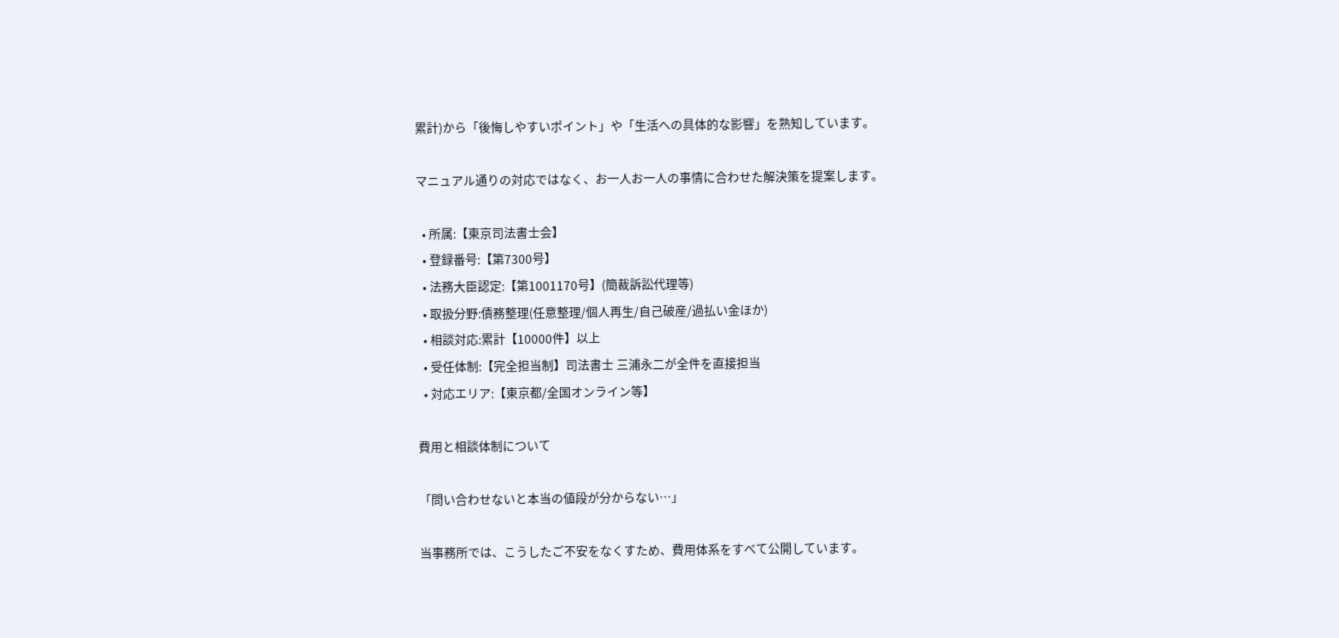累計)から「後悔しやすいポイント」や「生活への具体的な影響」を熟知しています。

マニュアル通りの対応ではなく、お一人お一人の事情に合わせた解決策を提案します。

  • 所属:【東京司法書士会】
  • 登録番号:【第7300号】
  • 法務大臣認定:【第1001170号】(簡裁訴訟代理等)
  • 取扱分野:債務整理(任意整理/個人再生/自己破産/過払い金ほか)
  • 相談対応:累計【10000件】以上
  • 受任体制:【完全担当制】司法書士 三浦永二が全件を直接担当
  • 対応エリア:【東京都/全国オンライン等】

費用と相談体制について

「問い合わせないと本当の値段が分からない…」

当事務所では、こうしたご不安をなくすため、費用体系をすべて公開しています。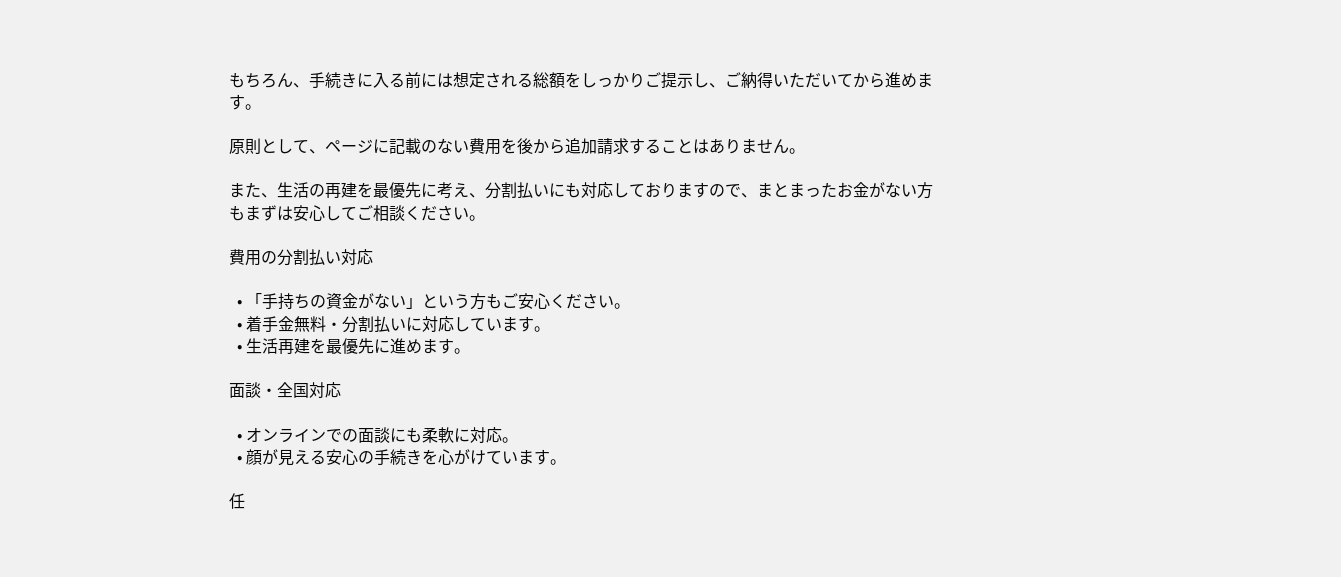もちろん、手続きに入る前には想定される総額をしっかりご提示し、ご納得いただいてから進めます。

原則として、ページに記載のない費用を後から追加請求することはありません。

また、生活の再建を最優先に考え、分割払いにも対応しておりますので、まとまったお金がない方もまずは安心してご相談ください。

費用の分割払い対応

  • 「手持ちの資金がない」という方もご安心ください。
  • 着手金無料・分割払いに対応しています。
  • 生活再建を最優先に進めます。

面談・全国対応

  • オンラインでの面談にも柔軟に対応。
  • 顔が見える安心の手続きを心がけています。

任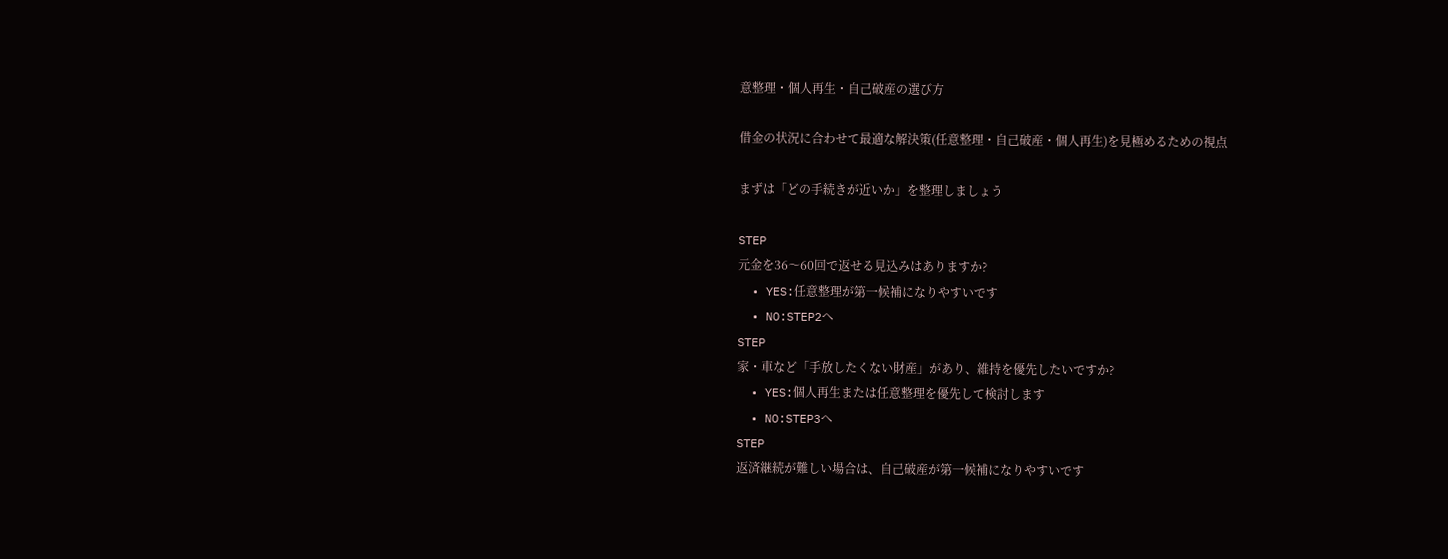意整理・個人再生・自己破産の選び方

借金の状況に合わせて最適な解決策(任意整理・自己破産・個人再生)を見極めるための視点

まずは「どの手続きが近いか」を整理しましょう

STEP
元金を36〜60回で返せる見込みはありますか?
  • YES:任意整理が第一候補になりやすいです
  • NO:STEP2へ
STEP
家・車など「手放したくない財産」があり、維持を優先したいですか?
  • YES:個人再生または任意整理を優先して検討します
  • NO:STEP3へ
STEP
返済継続が難しい場合は、自己破産が第一候補になりやすいです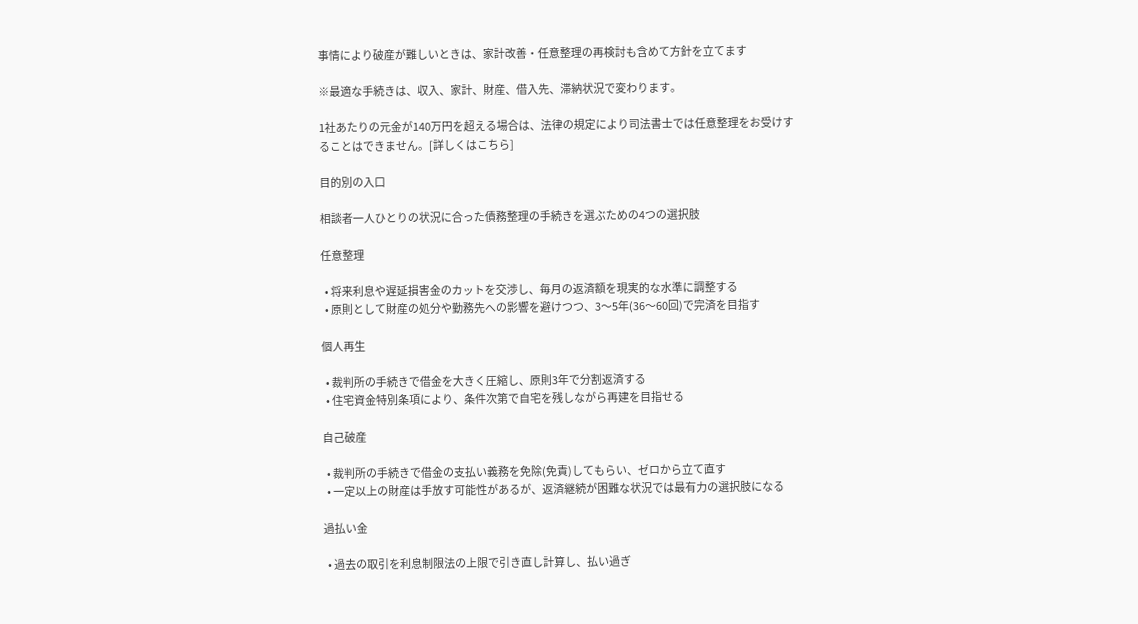事情により破産が難しいときは、家計改善・任意整理の再検討も含めて方針を立てます

※最適な手続きは、収入、家計、財産、借入先、滞納状況で変わります。

1社あたりの元金が140万円を超える場合は、法律の規定により司法書士では任意整理をお受けすることはできません。[詳しくはこちら]

目的別の入口

相談者一人ひとりの状況に合った債務整理の手続きを選ぶための4つの選択肢

任意整理

  • 将来利息や遅延損害金のカットを交渉し、毎月の返済額を現実的な水準に調整する
  • 原則として財産の処分や勤務先への影響を避けつつ、3〜5年(36〜60回)で完済を目指す

個人再生

  • 裁判所の手続きで借金を大きく圧縮し、原則3年で分割返済する
  • 住宅資金特別条項により、条件次第で自宅を残しながら再建を目指せる

自己破産

  • 裁判所の手続きで借金の支払い義務を免除(免責)してもらい、ゼロから立て直す
  • 一定以上の財産は手放す可能性があるが、返済継続が困難な状況では最有力の選択肢になる

過払い金

  • 過去の取引を利息制限法の上限で引き直し計算し、払い過ぎ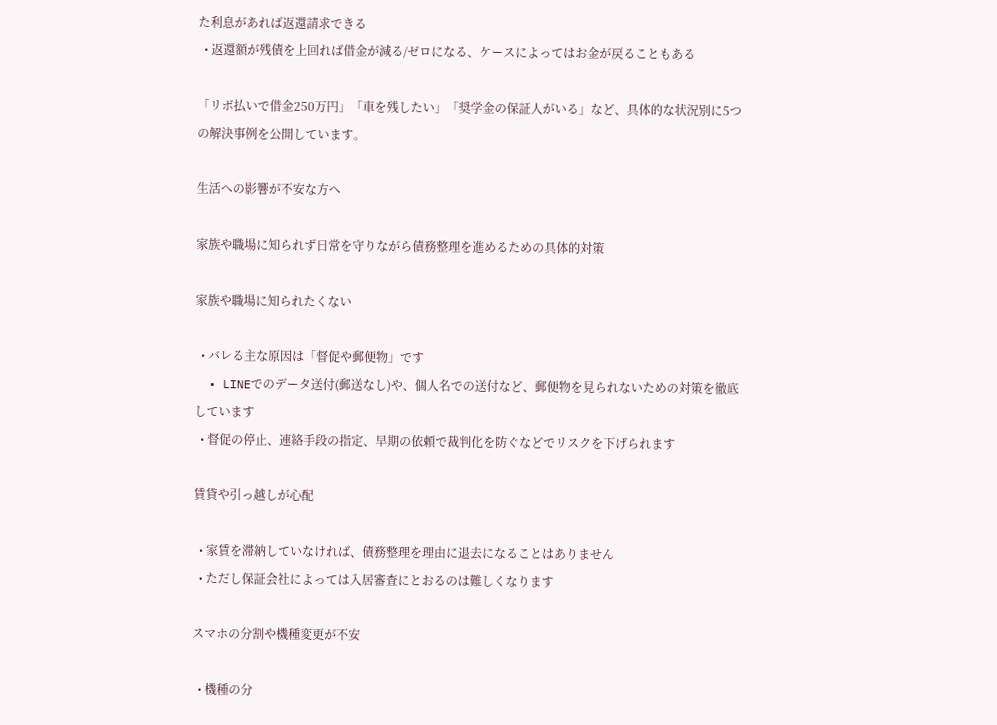た利息があれば返還請求できる
  • 返還額が残債を上回れば借金が減る/ゼロになる、ケースによってはお金が戻ることもある

「リボ払いで借金250万円」「車を残したい」「奨学金の保証人がいる」など、具体的な状況別に5つの解決事例を公開しています。

生活への影響が不安な方へ

家族や職場に知られず日常を守りながら債務整理を進めるための具体的対策

家族や職場に知られたくない

  • バレる主な原因は「督促や郵便物」です
  • LINEでのデータ送付(郵送なし)や、個人名での送付など、郵便物を見られないための対策を徹底しています
  • 督促の停止、連絡手段の指定、早期の依頼で裁判化を防ぐなどでリスクを下げられます

賃貸や引っ越しが心配

  • 家賃を滞納していなければ、債務整理を理由に退去になることはありません
  • ただし保証会社によっては入居審査にとおるのは難しくなります

スマホの分割や機種変更が不安

  • 機種の分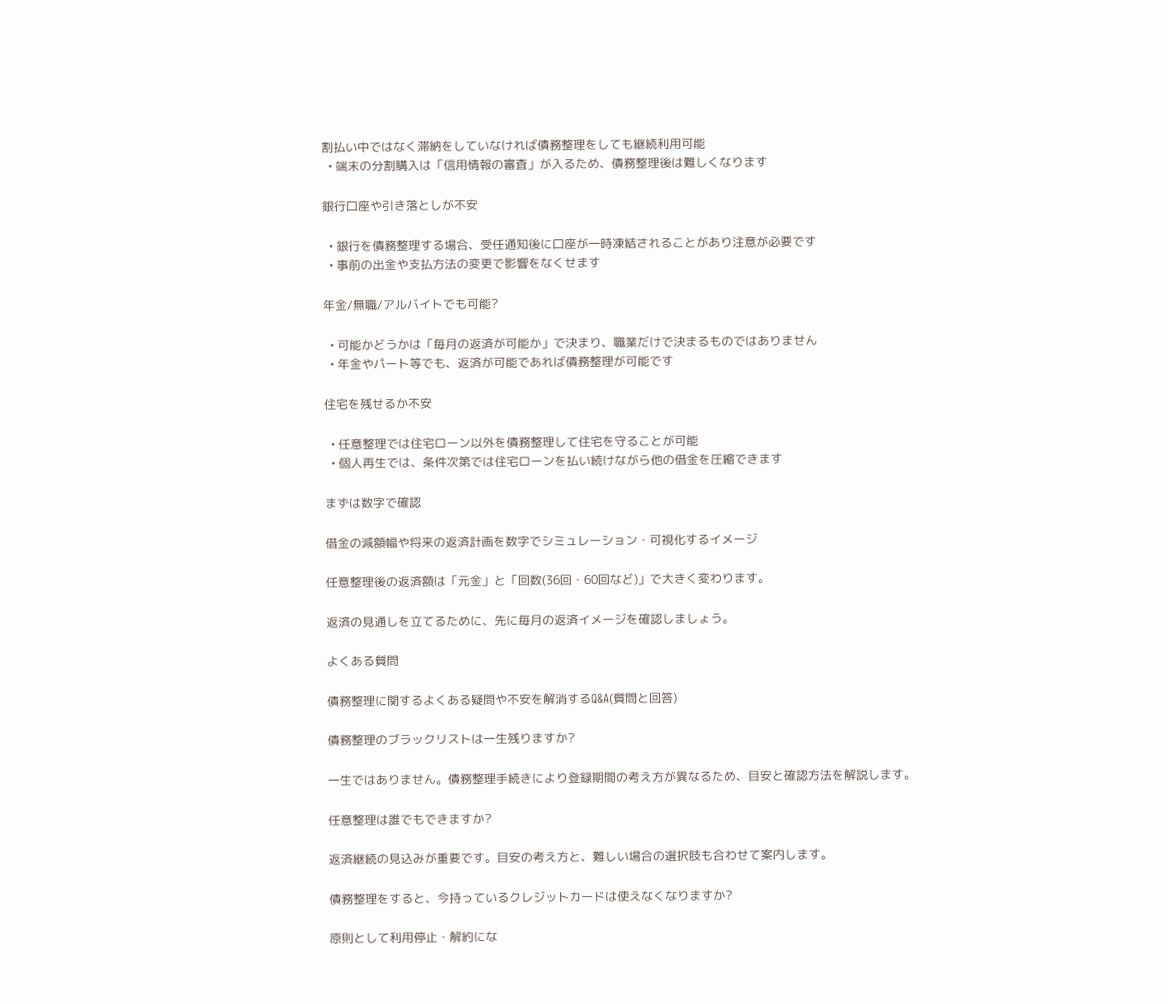割払い中ではなく滞納をしていなければ債務整理をしても継続利用可能
  • 端末の分割購入は「信用情報の審査」が入るため、債務整理後は難しくなります

銀行口座や引き落としが不安

  • 銀行を債務整理する場合、受任通知後に口座が一時凍結されることがあり注意が必要です
  • 事前の出金や支払方法の変更で影響をなくせます

年金/無職/アルバイトでも可能?

  • 可能かどうかは「毎月の返済が可能か」で決まり、職業だけで決まるものではありません
  • 年金やパート等でも、返済が可能であれば債務整理が可能です

住宅を残せるか不安

  • 任意整理では住宅ローン以外を債務整理して住宅を守ることが可能
  • 個人再生では、条件次第では住宅ローンを払い続けながら他の借金を圧縮できます

まずは数字で確認

借金の減額幅や将来の返済計画を数字でシミュレーション・可視化するイメージ

任意整理後の返済額は「元金」と「回数(36回・60回など)」で大きく変わります。

返済の見通しを立てるために、先に毎月の返済イメージを確認しましょう。

よくある質問

債務整理に関するよくある疑問や不安を解消するQ&A(質問と回答)

債務整理のブラックリストは一生残りますか?

一生ではありません。債務整理手続きにより登録期間の考え方が異なるため、目安と確認方法を解説します。

任意整理は誰でもできますか?

返済継続の見込みが重要です。目安の考え方と、難しい場合の選択肢も合わせて案内します。

債務整理をすると、今持っているクレジットカードは使えなくなりますか?

原則として利用停止・解約にな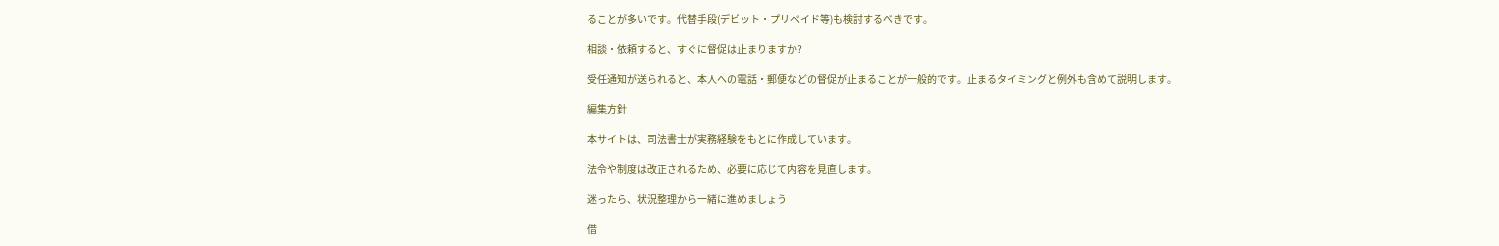ることが多いです。代替手段(デビット・プリペイド等)も検討するべきです。

相談・依頼すると、すぐに督促は止まりますか?

受任通知が送られると、本人への電話・郵便などの督促が止まることが一般的です。止まるタイミングと例外も含めて説明します。

編集方針

本サイトは、司法書士が実務経験をもとに作成しています。

法令や制度は改正されるため、必要に応じて内容を見直します。

迷ったら、状況整理から一緒に進めましょう

借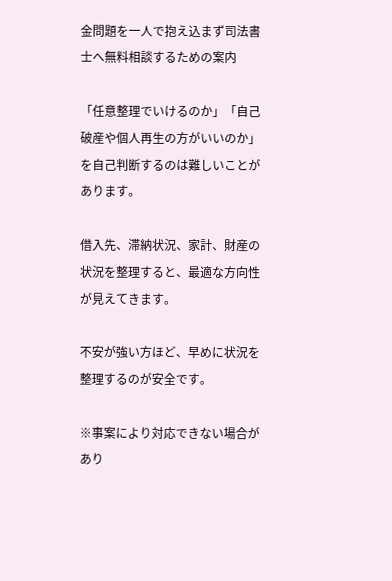金問題を一人で抱え込まず司法書士へ無料相談するための案内

「任意整理でいけるのか」「自己破産や個人再生の方がいいのか」を自己判断するのは難しいことがあります。

借入先、滞納状況、家計、財産の状況を整理すると、最適な方向性が見えてきます。

不安が強い方ほど、早めに状況を整理するのが安全です。

※事案により対応できない場合があり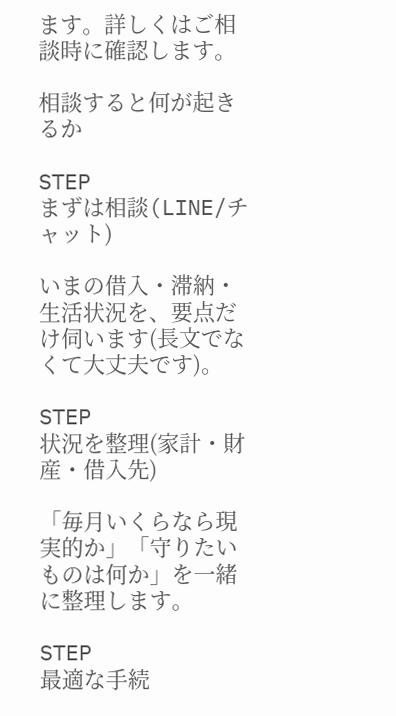ます。詳しくはご相談時に確認します。

相談すると何が起きるか

STEP
まずは相談(LINE/チャット)

いまの借入・滞納・生活状況を、要点だけ伺います(長文でなくて大丈夫です)。

STEP
状況を整理(家計・財産・借入先)

「毎月いくらなら現実的か」「守りたいものは何か」を一緒に整理します。

STEP
最適な手続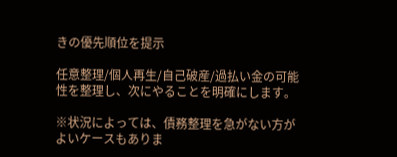きの優先順位を提示

任意整理/個人再生/自己破産/過払い金の可能性を整理し、次にやることを明確にします。

※状況によっては、債務整理を急がない方がよいケースもありま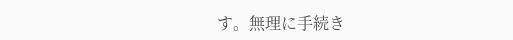す。無理に手続き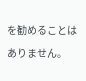を勧めることはありません。